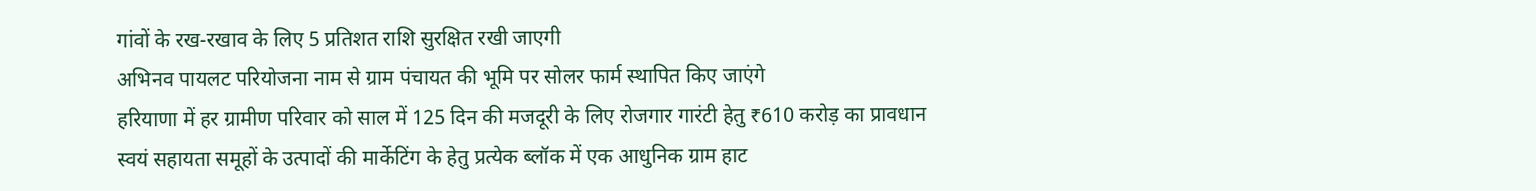गांवों के रख-रखाव के लिए 5 प्रतिशत राशि सुरक्षित रखी जाएगी
अभिनव पायलट परियोजना नाम से ग्राम पंचायत की भूमि पर सोलर फार्म स्थापित किए जाएंगे
हरियाणा में हर ग्रामीण परिवार को साल में 125 दिन की मजदूरी के लिए रोजगार गारंटी हेतु ₹610 करोड़ का प्रावधान
स्वयं सहायता समूहों के उत्पादों की मार्केटिंग के हेतु प्रत्येक ब्लॉक में एक आधुनिक ग्राम हाट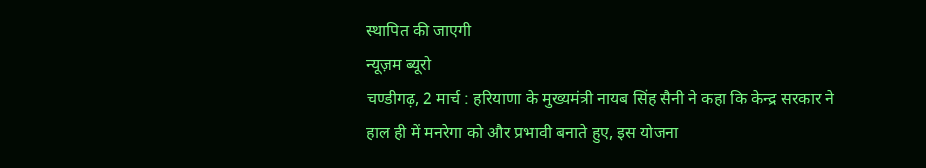स्थापित की जाएगी
न्यूज़म ब्यूरो
चण्डीगढ़, 2 मार्च : हरियाणा के मुख्यमंत्री नायब सिंह सैनी ने कहा कि केन्द्र सरकार ने हाल ही में मनरेगा को और प्रभावी बनाते हुए, इस योजना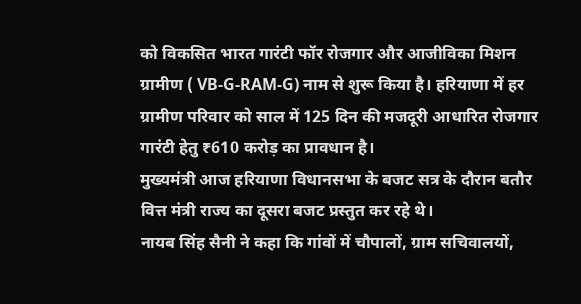को विकसित भारत गारंटी फॉर रोजगार और आजीविका मिशन ग्रामीण ( VB-G-RAM-G) नाम से शुरू किया है। हरियाणा में हर ग्रामीण परिवार को साल में 125 दिन की मजदूरी आधारित रोजगार गारंटी हेतु ₹610 करोड़ का प्रावधान है।
मुख्यमंत्री आज हरियाणा विधानसभा के बजट सत्र के दौरान बतौर वित्त मंत्री राज्य का दूसरा बजट प्रस्तुत कर रहे थे।
नायब सिंह सैनी ने कहा कि गांवों में चौपालों, ग्राम सचिवालयों,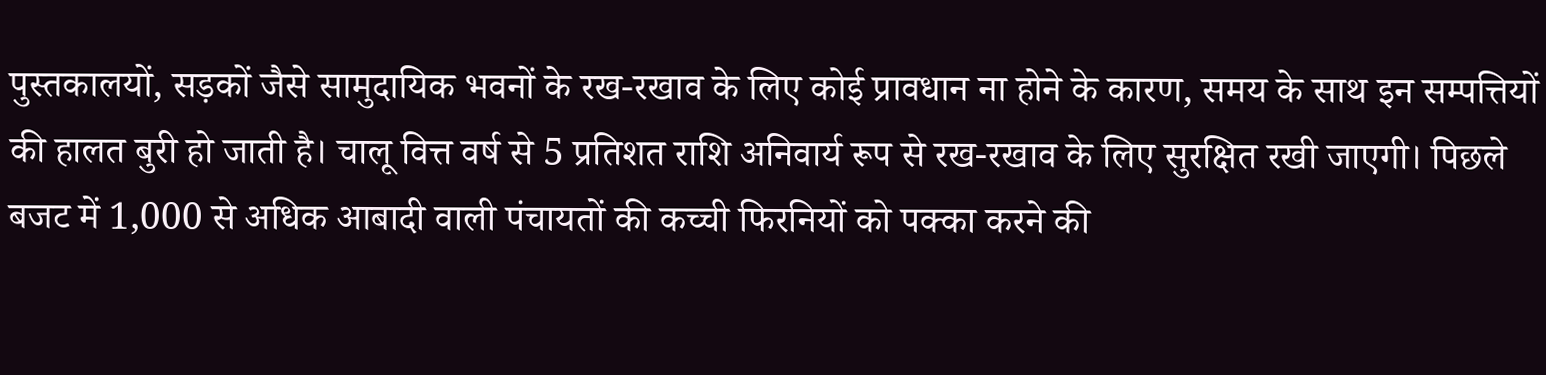पुस्तकालयों, सड़कों जैसे सामुदायिक भवनों के रख-रखाव के लिए कोई प्रावधान ना होने के कारण, समय के साथ इन सम्पत्तियों की हालत बुरी हो जाती है। चालू वित्त वर्ष से 5 प्रतिशत राशि अनिवार्य रूप से रख-रखाव के लिए सुरक्षित रखी जाएगी। पिछले बजट में 1,000 से अधिक आबादी वाली पंचायतों की कच्ची फिरनियों को पक्का करने की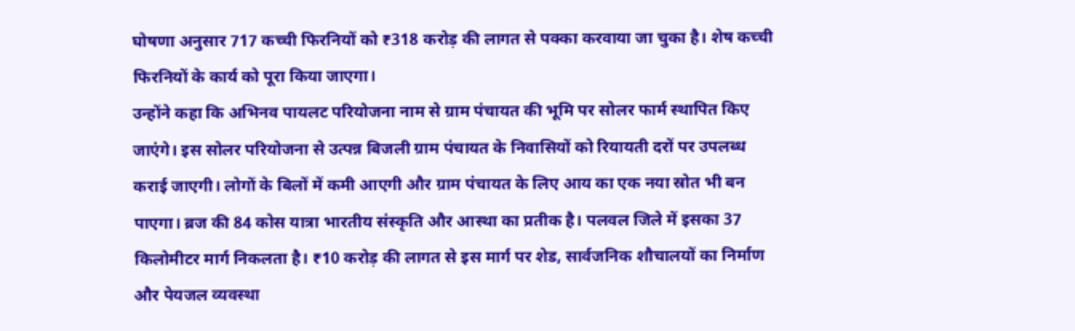घोषणा अनुसार 717 कच्ची फिरनियों को ₹318 करोड़ की लागत से पक्का करवाया जा चुका है। शेष कच्ची फिरनियों के कार्य को पूरा किया जाएगा।
उन्होंने कहा कि अभिनव पायलट परियोजना नाम से ग्राम पंचायत की भूमि पर सोलर फार्म स्थापित किए जाएंगे। इस सोलर परियोजना से उत्पन्न बिजली ग्राम पंचायत के निवासियों को रियायती दरों पर उपलब्ध कराई जाएगी। लोगों के बिलों में कमी आएगी और ग्राम पंचायत के लिए आय का एक नया स्रोत भी बन पाएगा। ब्रज की 84 कोस यात्रा भारतीय संस्कृति और आस्था का प्रतीक है। पलवल जिले में इसका 37 किलोमीटर मार्ग निकलता है। ₹10 करोड़ की लागत से इस मार्ग पर शेड, सार्वजनिक शौचालयों का निर्माण और पेयजल व्यवस्था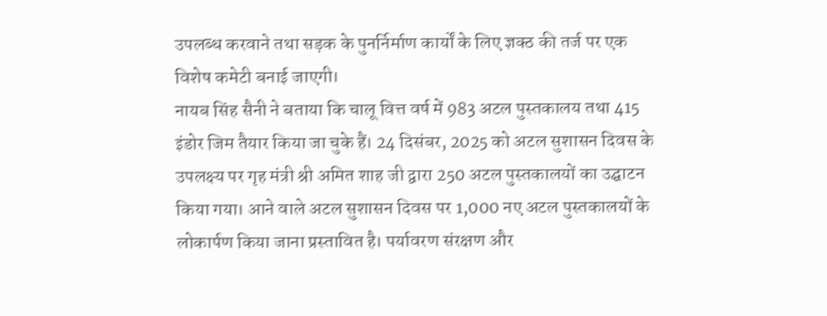उपलब्ध करवाने तथा सड़क के पुनर्निर्माण कार्यों के लिए ज्ञक्ठ की तर्ज पर एक विशेष कमेटी बनाई जाएगी।
नायब सिंह सैनी ने बताया कि चालू वित्त वर्ष में 983 अटल पुस्तकालय तथा 415 इंडोर जिम तैयार किया जा चुके हैं। 24 दिसंबर, 2025 को अटल सुशासन दिवस के उपलक्ष्य पर गृह मंत्री श्री अमित शाह जी द्वारा 250 अटल पुस्तकालयों का उद्घाटन किया गया। आने वाले अटल सुशासन दिवस पर 1,000 नए अटल पुस्तकालयों के लोकार्पण किया जाना प्रस्तावित है। पर्यावरण संरक्षण और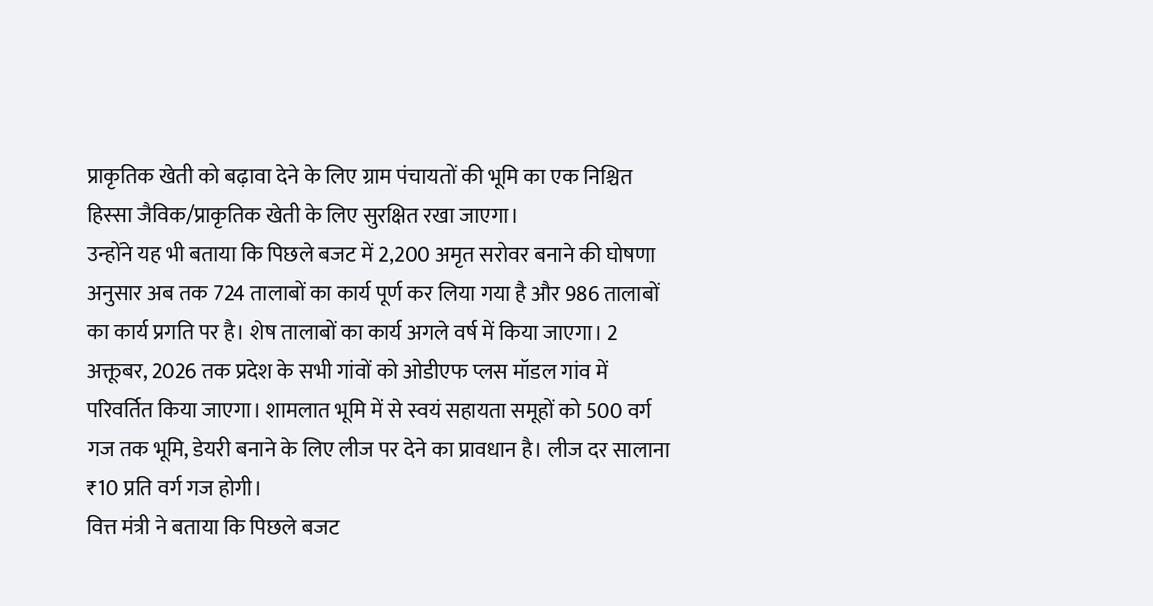प्राकृतिक खेती को बढ़ावा देने के लिए ग्राम पंचायतों की भूमि का एक निश्चित हिस्सा जैविक/प्राकृतिक खेती के लिए सुरक्षित रखा जाएगा।
उन्होंने यह भी बताया कि पिछले बजट में 2,200 अमृत सरोवर बनाने की घोषणा अनुसार अब तक 724 तालाबों का कार्य पूर्ण कर लिया गया है और 986 तालाबों का कार्य प्रगति पर है। शेष तालाबों का कार्य अगले वर्ष में किया जाएगा। 2 अक्तूबर, 2026 तक प्रदेश के सभी गांवों को ओडीएफ प्लस मॉडल गांव में परिवर्तित किया जाएगा। शामलात भूमि में से स्वयं सहायता समूहों को 500 वर्ग गज तक भूमि, डेयरी बनाने के लिए लीज पर देने का प्रावधान है। लीज दर सालाना ₹10 प्रति वर्ग गज होगी।
वित्त मंत्री ने बताया कि पिछले बजट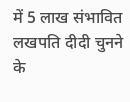में 5 लाख संभावित लखपति दीदी चुनने के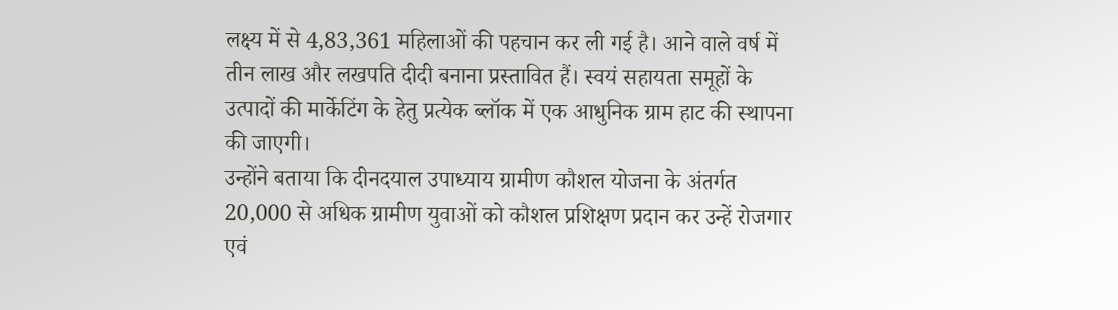लक्ष्य में से 4,83,361 महिलाओं की पहचान कर ली गई है। आने वाले वर्ष में तीन लाख और लखपति दीदी बनाना प्रस्तावित हैं। स्वयं सहायता समूहों के उत्पादों की मार्केटिंग के हेतु प्रत्येक ब्लॉक में एक आधुनिक ग्राम हाट की स्थापना की जाएगी।
उन्होंने बताया कि दीनदयाल उपाध्याय ग्रामीण कौशल योजना के अंतर्गत 20,000 से अधिक ग्रामीण युवाओं को कौशल प्रशिक्षण प्रदान कर उन्हें रोजगार एवं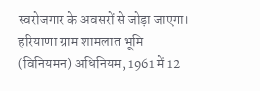स्वरोजगार के अवसरों से जोड़ा जाएगा। हरियाणा ग्राम शामलात भूमि (विनियमन) अधिनियम, 1961 में 12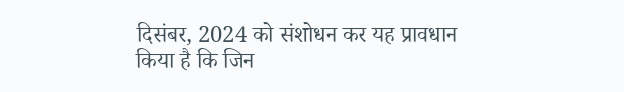दिसंबर, 2024 को संशोधन कर यह प्रावधान किया है कि जिन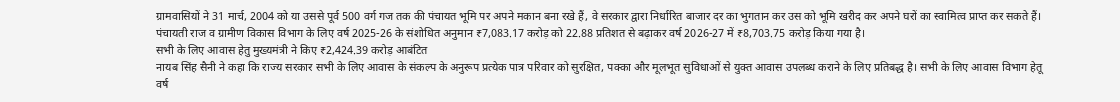ग्रामवासियों ने 31 मार्च, 2004 को या उससे पूर्व 500 वर्ग गज तक की पंचायत भूमि पर अपने मकान बना रखे हैं, वे सरकार द्वारा निर्धारित बाजार दर का भुगतान कर उस को भूमि खरीद कर अपने घरों का स्वामित्व प्राप्त कर सकते हैं।
पंचायती राज व ग्रामीण विकास विभाग के लिए वर्ष 2025-26 के संशोधित अनुमान ₹7,083.17 करोड़ को 22.88 प्रतिशत से बढ़ाकर वर्ष 2026-27 में ₹8,703.75 करोड़ किया गया है।
सभी के लिए आवास हेतु मुख्यमंत्री ने किए ₹2,424.39 करोड़ आबंटित
नायब सिंह सैनी ने कहा कि राज्य सरकार सभी के लिए आवास के संकल्प के अनुरूप प्रत्येक पात्र परिवार को सुरक्षित, पक्का और मूलभूत सुविधाओं से युक्त आवास उपलब्ध कराने के लिए प्रतिबद्ध है। सभी के लिए आवास विभाग हेतू वर्ष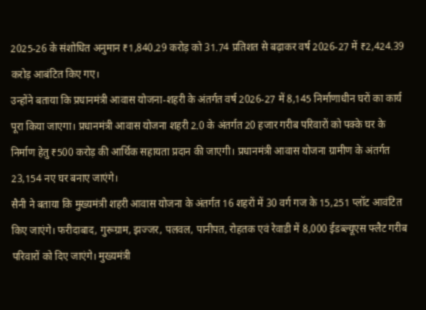2025-26 के संशोधित अनुमान ₹1,840.29 करोड़ को 31.74 प्रतिशत से बढ़ाकर वर्ष 2026-27 में ₹2,424.39 करोड़ आबंटित किए गए।
उन्होंने बताया कि प्रधानमंत्री आवास योजना-शहरी के अंतर्गत वर्ष 2026-27 में 8,145 निर्माणाधीन घरों का कार्य पूरा किया जाएगा। प्रधानमंत्री आवास योजना शहरी 2.0 के अंतर्गत 20 हजार गरीब परिवारों को पक्के घर के निर्माण हेतु ₹500 करोड़ की आर्थिक सहायता प्रदान की जाएगी। प्रधानमंत्री आवास योजना ग्रामीण के अंतर्गत 23,154 नए घर बनाए जाएंगे।
सैनी ने बताया कि मुख्यमंत्री शहरी आवास योजना के अंतर्गत 16 शहरों में 30 वर्ग गज के 15,251 प्लॉट आवंटित किए जाएंगे। फरीदाबाद, गुरूग्राम, झज्जर, पलवल, पानीपत, रोहतक एवं रेवाडी में 8,000 ईडब्ल्यूएस फ्लैट गरीब परिवारों को दिए जाएंगे। मुख्यमंत्री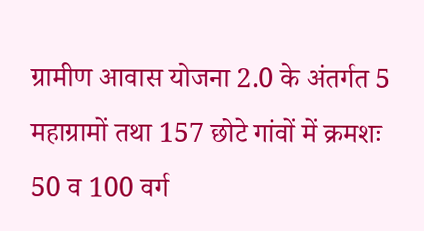ग्रामीण आवास योजना 2.0 के अंतर्गत 5 महाग्रामों तथा 157 छोटे गांवों में क्रमशः 50 व 100 वर्ग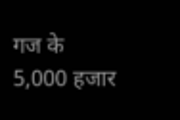गज के 5,000 हजार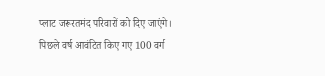प्लाट जरूरतमंद परिवारों को दिए जाएंगे। पिछले वर्ष आवंटित किए गए 100 वर्ग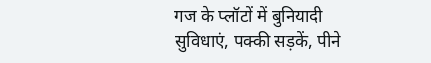गज के प्लॉटों में बुनियादी सुविधाएं, पक्की सड़कें, पीने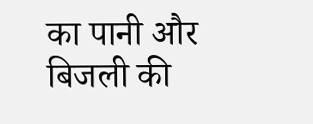का पानी और बिजली की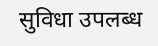सुविधा उपलब्ध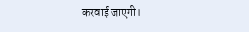करवाई जाएगी।